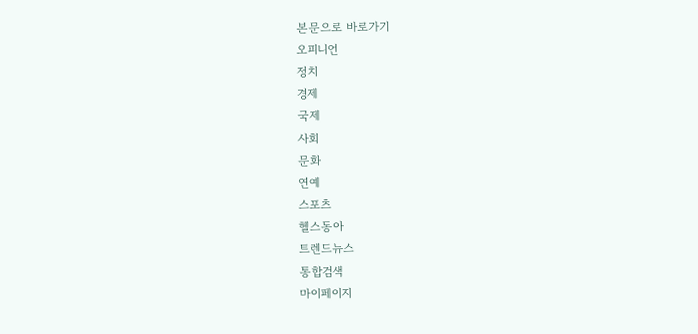본문으로 바로가기
오피니언
정치
경제
국제
사회
문화
연예
스포츠
헬스동아
트렌드뉴스
통합검색
마이페이지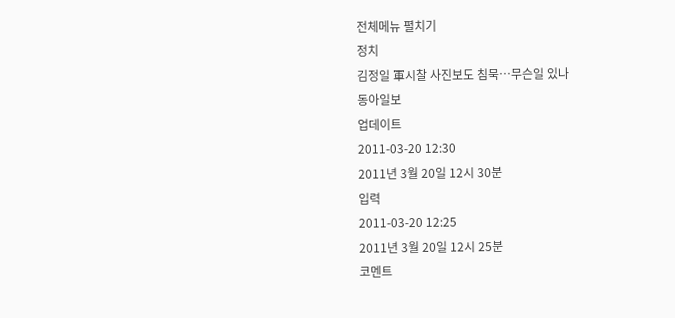전체메뉴 펼치기
정치
김정일 軍시찰 사진보도 침묵…무슨일 있나
동아일보
업데이트
2011-03-20 12:30
2011년 3월 20일 12시 30분
입력
2011-03-20 12:25
2011년 3월 20일 12시 25분
코멘트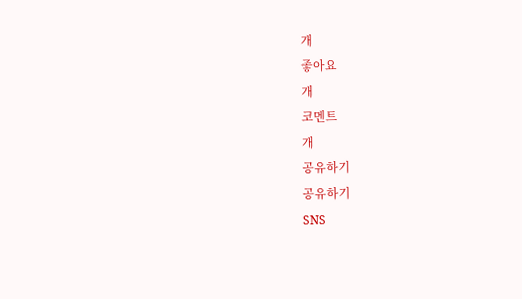개
좋아요
개
코멘트
개
공유하기
공유하기
SNS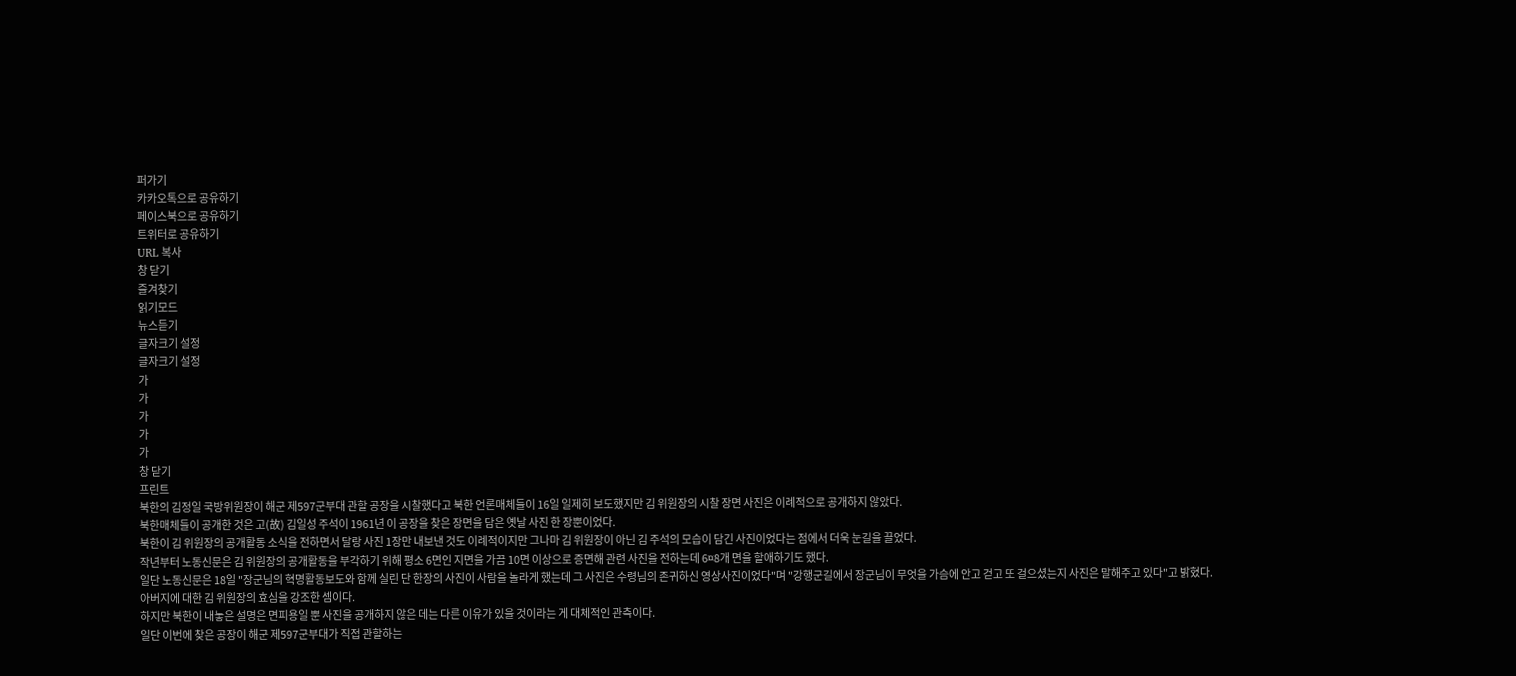퍼가기
카카오톡으로 공유하기
페이스북으로 공유하기
트위터로 공유하기
URL 복사
창 닫기
즐겨찾기
읽기모드
뉴스듣기
글자크기 설정
글자크기 설정
가
가
가
가
가
창 닫기
프린트
북한의 김정일 국방위원장이 해군 제597군부대 관할 공장을 시찰했다고 북한 언론매체들이 16일 일제히 보도했지만 김 위원장의 시찰 장면 사진은 이례적으로 공개하지 않았다.
북한매체들이 공개한 것은 고(故) 김일성 주석이 1961년 이 공장을 찾은 장면을 담은 옛날 사진 한 장뿐이었다.
북한이 김 위원장의 공개활동 소식을 전하면서 달랑 사진 1장만 내보낸 것도 이례적이지만 그나마 김 위원장이 아닌 김 주석의 모습이 담긴 사진이었다는 점에서 더욱 눈길을 끌었다.
작년부터 노동신문은 김 위원장의 공개활동을 부각하기 위해 평소 6면인 지면을 가끔 10면 이상으로 증면해 관련 사진을 전하는데 6¤8개 면을 할애하기도 했다.
일단 노동신문은 18일 "장군님의 혁명활동보도와 함께 실린 단 한장의 사진이 사람을 놀라게 했는데 그 사진은 수령님의 존귀하신 영상사진이었다"며 "강행군길에서 장군님이 무엇을 가슴에 안고 걷고 또 걸으셨는지 사진은 말해주고 있다"고 밝혔다.
아버지에 대한 김 위원장의 효심을 강조한 셈이다.
하지만 북한이 내놓은 설명은 면피용일 뿐 사진을 공개하지 않은 데는 다른 이유가 있을 것이라는 게 대체적인 관측이다.
일단 이번에 찾은 공장이 해군 제597군부대가 직접 관할하는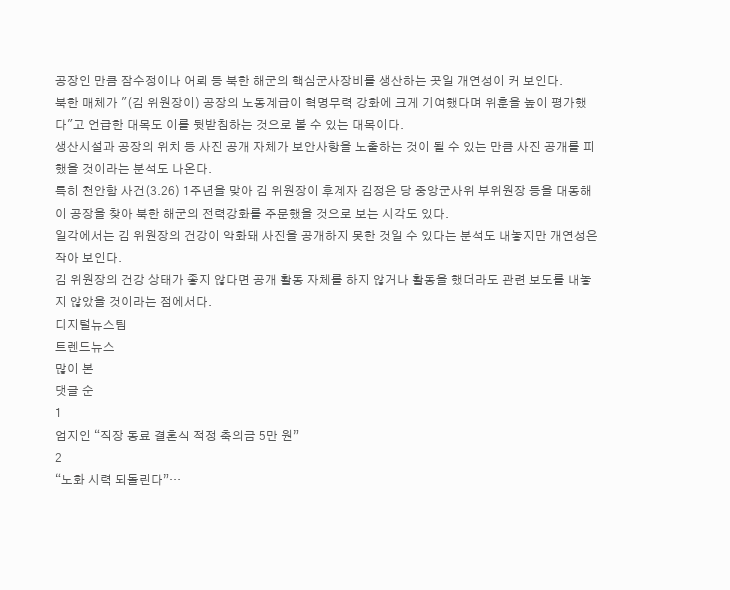공장인 만큼 잠수정이나 어뢰 등 북한 해군의 핵심군사장비를 생산하는 곳일 개연성이 커 보인다.
북한 매체가 "(김 위원장이) 공장의 노동계급이 혁명무력 강화에 크게 기여했다며 위훈을 높이 평가했다"고 언급한 대목도 이를 뒷받침하는 것으로 볼 수 있는 대목이다.
생산시설과 공장의 위치 등 사진 공개 자체가 보안사항을 노출하는 것이 될 수 있는 만큼 사진 공개를 피했을 것이라는 분석도 나온다.
특히 천안함 사건(3.26) 1주년을 맞아 김 위원장이 후계자 김정은 당 중앙군사위 부위원장 등을 대동해 이 공장을 찾아 북한 해군의 전력강화를 주문했을 것으로 보는 시각도 있다.
일각에서는 김 위원장의 건강이 악화돼 사진을 공개하지 못한 것일 수 있다는 분석도 내놓지만 개연성은 작아 보인다.
김 위원장의 건강 상태가 좋지 않다면 공개 활동 자체를 하지 않거나 활동을 했더라도 관련 보도를 내놓지 않았을 것이라는 점에서다.
디지털뉴스팀
트렌드뉴스
많이 본
댓글 순
1
엄지인 “직장 동료 결혼식 적정 축의금 5만 원”
2
“노화 시력 되돌린다”…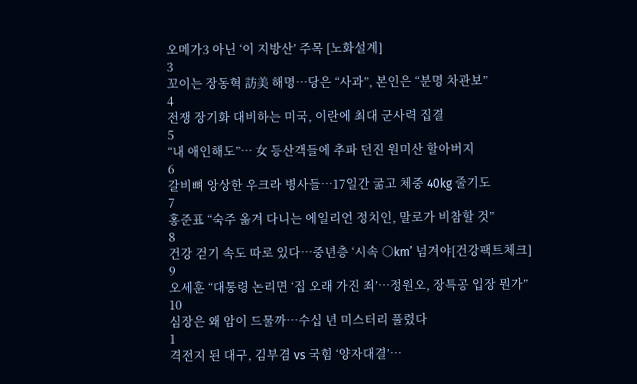오메가3 아닌 ‘이 지방산’ 주목 [노화설계]
3
꼬이는 장동혁 訪美 해명…당은 “사과”, 본인은 “분명 차관보”
4
전쟁 장기화 대비하는 미국, 이란에 최대 군사력 집결
5
“내 애인해도”… 女 등산객들에 추파 던진 원미산 할아버지
6
갈비뼈 앙상한 우크라 병사들…17일간 굶고 체중 40kg 줄기도
7
홍준표 “숙주 옮겨 다니는 에일리언 정치인, 말로가 비참할 것”
8
건강 걷기 속도 따로 있다…중년층 ‘시속 ○km’ 넘겨야[건강팩트체크]
9
오세훈 “대통령 논리면 ‘집 오래 가진 죄’…정원오, 장특공 입장 뭔가”
10
심장은 왜 암이 드물까…수십 년 미스터리 풀렸다
1
격전지 된 대구, 김부겸 vs 국힘 ‘양자대결’…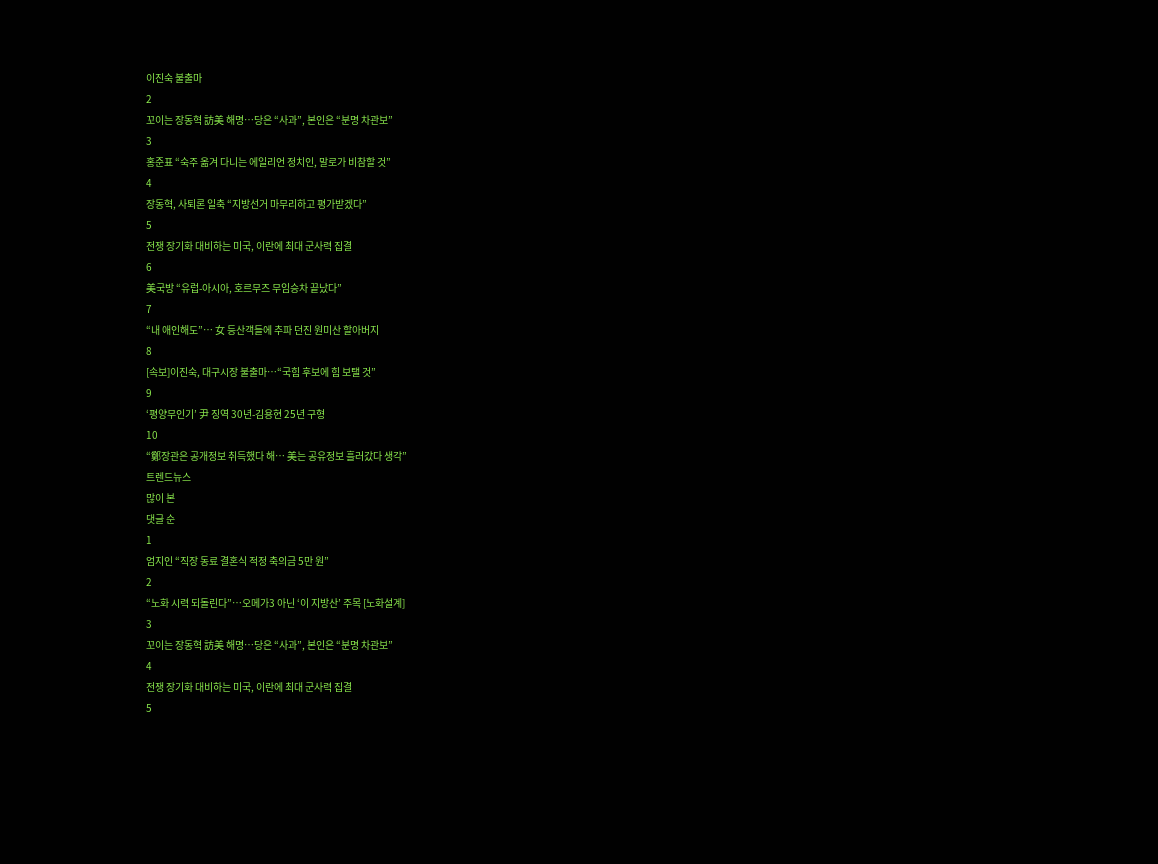이진숙 불출마
2
꼬이는 장동혁 訪美 해명…당은 “사과”, 본인은 “분명 차관보”
3
홍준표 “숙주 옮겨 다니는 에일리언 정치인, 말로가 비참할 것”
4
장동혁, 사퇴론 일축 “지방선거 마무리하고 평가받겠다”
5
전쟁 장기화 대비하는 미국, 이란에 최대 군사력 집결
6
美국방 “유럽-아시아, 호르무즈 무임승차 끝났다”
7
“내 애인해도”… 女 등산객들에 추파 던진 원미산 할아버지
8
[속보]이진숙, 대구시장 불출마…“국힘 후보에 힘 보탤 것”
9
‘평양무인기’ 尹 징역 30년-김용현 25년 구형
10
“鄭장관은 공개정보 취득했다 해… 美는 공유정보 흘러갔다 생각”
트렌드뉴스
많이 본
댓글 순
1
엄지인 “직장 동료 결혼식 적정 축의금 5만 원”
2
“노화 시력 되돌린다”…오메가3 아닌 ‘이 지방산’ 주목 [노화설계]
3
꼬이는 장동혁 訪美 해명…당은 “사과”, 본인은 “분명 차관보”
4
전쟁 장기화 대비하는 미국, 이란에 최대 군사력 집결
5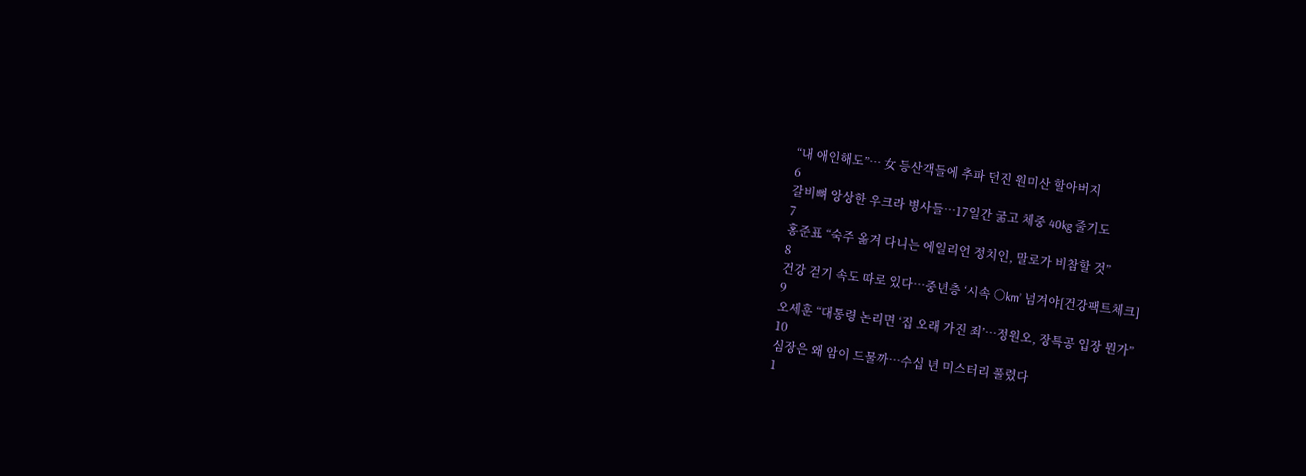“내 애인해도”… 女 등산객들에 추파 던진 원미산 할아버지
6
갈비뼈 앙상한 우크라 병사들…17일간 굶고 체중 40kg 줄기도
7
홍준표 “숙주 옮겨 다니는 에일리언 정치인, 말로가 비참할 것”
8
건강 걷기 속도 따로 있다…중년층 ‘시속 ○km’ 넘겨야[건강팩트체크]
9
오세훈 “대통령 논리면 ‘집 오래 가진 죄’…정원오, 장특공 입장 뭔가”
10
심장은 왜 암이 드물까…수십 년 미스터리 풀렸다
1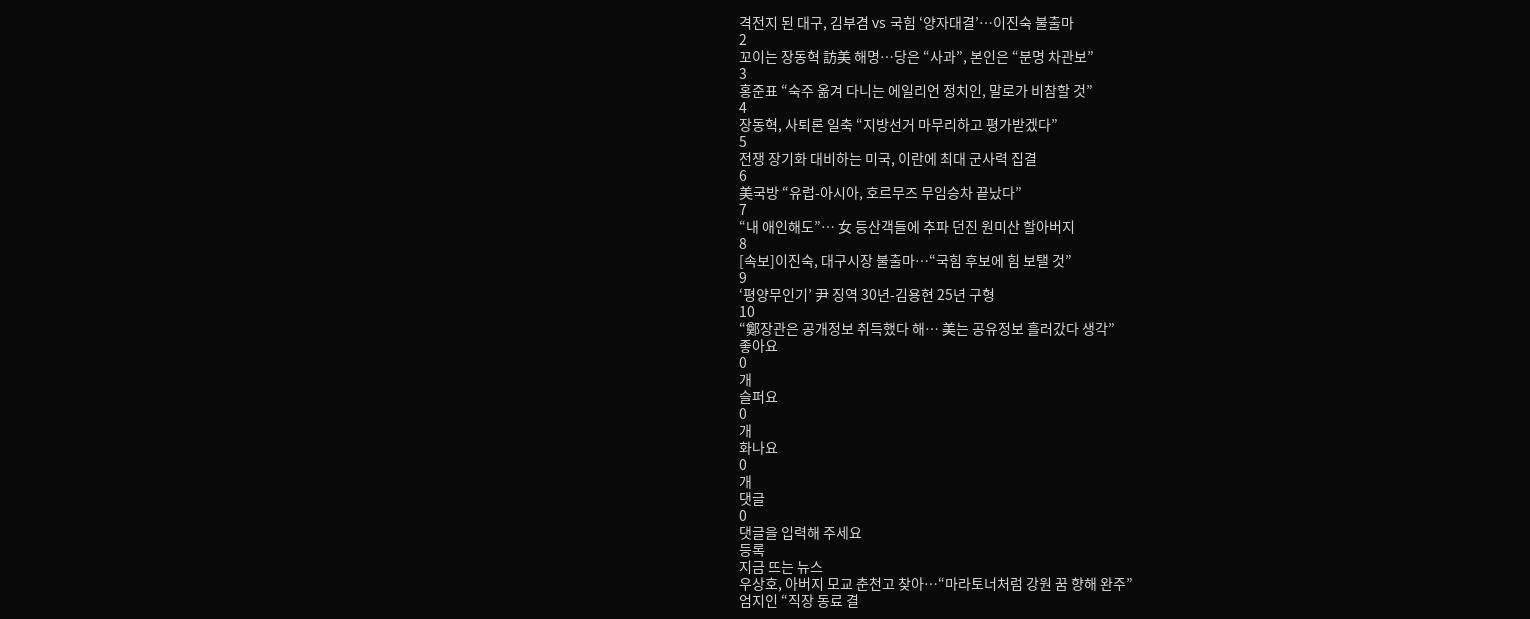격전지 된 대구, 김부겸 vs 국힘 ‘양자대결’…이진숙 불출마
2
꼬이는 장동혁 訪美 해명…당은 “사과”, 본인은 “분명 차관보”
3
홍준표 “숙주 옮겨 다니는 에일리언 정치인, 말로가 비참할 것”
4
장동혁, 사퇴론 일축 “지방선거 마무리하고 평가받겠다”
5
전쟁 장기화 대비하는 미국, 이란에 최대 군사력 집결
6
美국방 “유럽-아시아, 호르무즈 무임승차 끝났다”
7
“내 애인해도”… 女 등산객들에 추파 던진 원미산 할아버지
8
[속보]이진숙, 대구시장 불출마…“국힘 후보에 힘 보탤 것”
9
‘평양무인기’ 尹 징역 30년-김용현 25년 구형
10
“鄭장관은 공개정보 취득했다 해… 美는 공유정보 흘러갔다 생각”
좋아요
0
개
슬퍼요
0
개
화나요
0
개
댓글
0
댓글을 입력해 주세요
등록
지금 뜨는 뉴스
우상호, 아버지 모교 춘천고 찾아…“마라토너처럼 강원 꿈 향해 완주”
엄지인 “직장 동료 결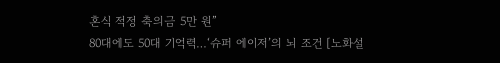혼식 적정 축의금 5만 원”
80대에도 50대 기억력…‘슈퍼 에이저’의 뇌 조건 [노화설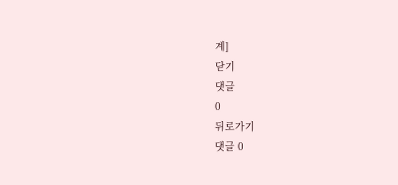계]
닫기
댓글
0
뒤로가기
댓글 0